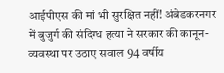आईपीएस की मां भी सुरक्षित नहीं! अंबेडकरनगर में बुजुर्ग की संदिग्ध हत्या ने सरकार की कानून-व्यवस्था पर उठाए सवाल 94 वर्षीय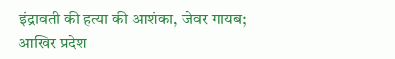इंद्रावती की हत्या की आशंका, जेवर गायब; आखिर प्रदेश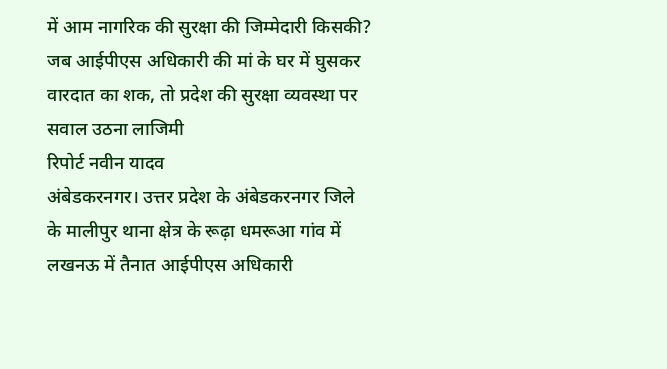में आम नागरिक की सुरक्षा की जिम्मेदारी किसकी? जब आईपीएस अधिकारी की मां के घर में घुसकर वारदात का शक, तो प्रदेश की सुरक्षा व्यवस्था पर सवाल उठना लाजिमी
रिपोर्ट नवीन यादव
अंबेडकरनगर। उत्तर प्रदेश के अंबेडकरनगर जिले के मालीपुर थाना क्षेत्र के रूढ़ा धमरूआ गांव में लखनऊ में तैनात आईपीएस अधिकारी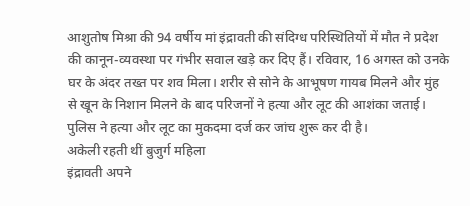आशुतोष मिश्रा की 94 वर्षीय मां इंद्रावती की संदिग्ध परिस्थितियों में मौत ने प्रदेश की कानून-व्यवस्था पर गंभीर सवाल खड़े कर दिए हैं। रविवार, 16 अगस्त को उनके घर के अंदर तख्त पर शव मिला। शरीर से सोने के आभूषण गायब मिलने और मुंह से खून के निशान मिलने के बाद परिजनों ने हत्या और लूट की आशंका जताई। पुलिस ने हत्या और लूट का मुकदमा दर्ज कर जांच शुरू कर दी है।
अकेली रहती थीं बुजुर्ग महिला
इंद्रावती अपने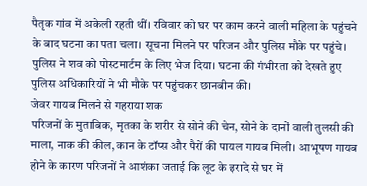पैतृक गांव में अकेली रहती थीं। रविवार को घर पर काम करने वाली महिला के पहुंचने के बाद घटना का पता चला। सूचना मिलने पर परिजन और पुलिस मौके पर पहुंचे। पुलिस ने शव को पोस्टमार्टम के लिए भेज दिया। घटना की गंभीरता को देखते हुए पुलिस अधिकारियों ने भी मौके पर पहुंचकर छानबीन की।
जेवर गायब मिलने से गहराया शक
परिजनों के मुताबिक, मृतका के शरीर से सोने की चेन, सोने के दानों वाली तुलसी की माला, नाक की कील, कान के टॉप्स और पैरों की पायल गायब मिली। आभूषण गायब होने के कारण परिजनों ने आशंका जताई कि लूट के इरादे से घर में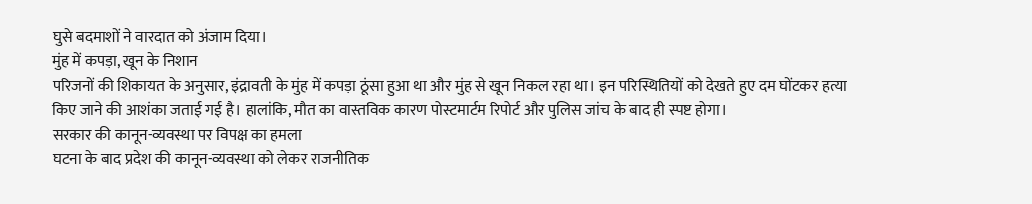घुसे बदमाशों ने वारदात को अंजाम दिया।
मुंह में कपड़ा, खून के निशान
परिजनों की शिकायत के अनुसार, इंद्रावती के मुंह में कपड़ा ठूंसा हुआ था और मुंह से खून निकल रहा था। इन परिस्थितियों को देखते हुए दम घोंटकर हत्या किए जाने की आशंका जताई गई है। हालांकि, मौत का वास्तविक कारण पोस्टमार्टम रिपोर्ट और पुलिस जांच के बाद ही स्पष्ट होगा।
सरकार की कानून-व्यवस्था पर विपक्ष का हमला
घटना के बाद प्रदेश की कानून-व्यवस्था को लेकर राजनीतिक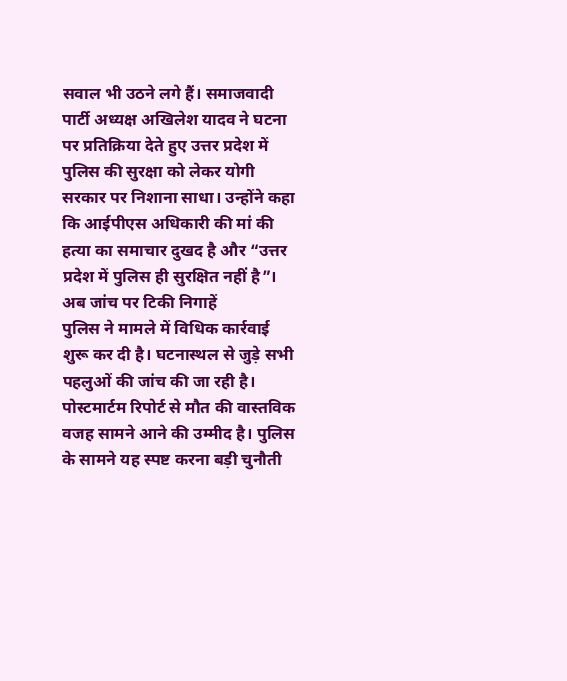सवाल भी उठने लगे हैं। समाजवादी पार्टी अध्यक्ष अखिलेश यादव ने घटना पर प्रतिक्रिया देते हुए उत्तर प्रदेश में पुलिस की सुरक्षा को लेकर योगी सरकार पर निशाना साधा। उन्होंने कहा कि आईपीएस अधिकारी की मां की हत्या का समाचार दुखद है और “उत्तर प्रदेश में पुलिस ही सुरक्षित नहीं है”।
अब जांच पर टिकी निगाहें
पुलिस ने मामले में विधिक कार्रवाई शुरू कर दी है। घटनास्थल से जुड़े सभी पहलुओं की जांच की जा रही है। पोस्टमार्टम रिपोर्ट से मौत की वास्तविक वजह सामने आने की उम्मीद है। पुलिस के सामने यह स्पष्ट करना बड़ी चुनौती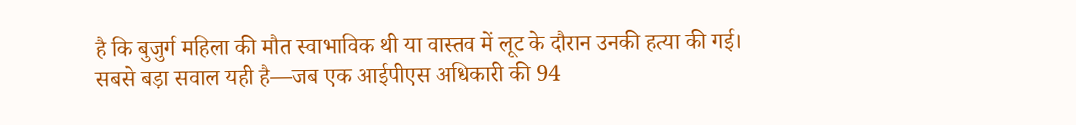है कि बुजुर्ग महिला की मौत स्वाभाविक थी या वास्तव में लूट के दौरान उनकी हत्या की गई।
सबसे बड़ा सवाल यही है—जब एक आईपीएस अधिकारी की 94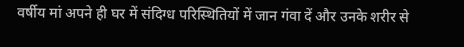वर्षीय मां अपने ही घर में संदिग्ध परिस्थितियों में जान गंवा दें और उनके शरीर से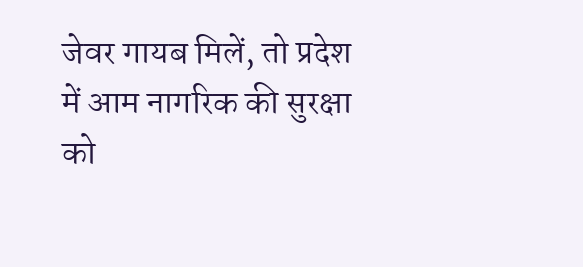जेवर गायब मिलें, तो प्रदेश में आम नागरिक की सुरक्षा को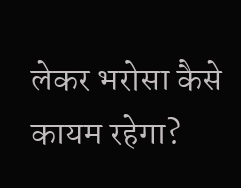लेकर भरोसा कैसे कायम रहेगा?